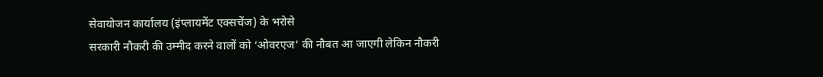सेवायोजन कार्यालय (इंप्लायमेंट एक्सचेंज) के भरोसे
सरकारी नौकरी की उम्मीद करने वालों को ‘ओवरएज’ की नौबत आ जाएगी लेकिन नौकरी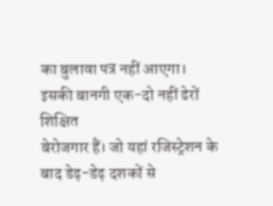का बुलावा पत्र नहीं आएगा।
इसकी बानगी एक-दो नहीं ढेरों शिक्षित
बेरोजगार हैं। जो यहां रजिस्ट्रेशन के बाद डेढ़-डेढ़ दशकों से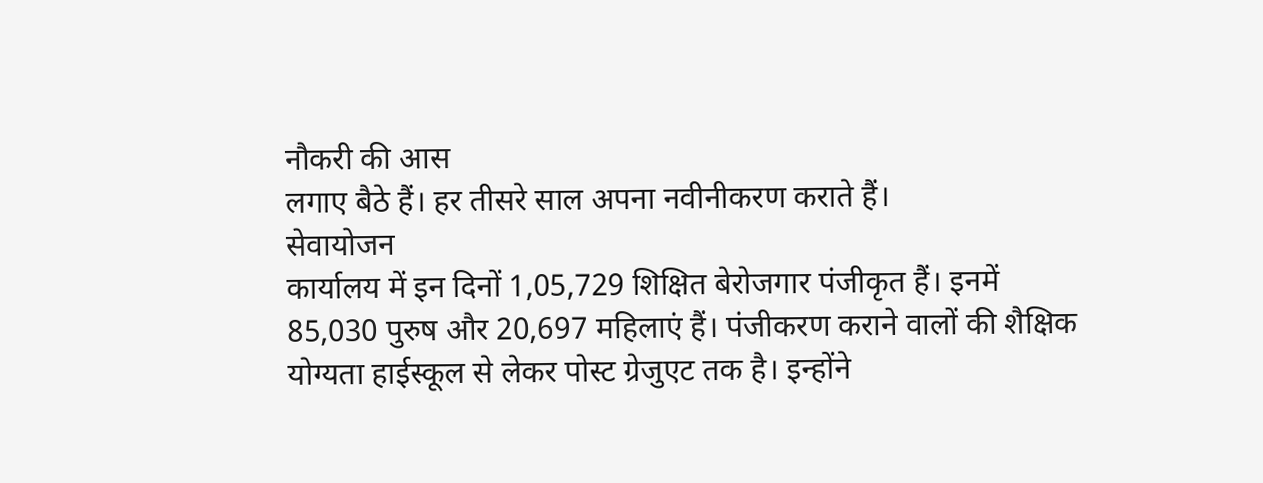नौकरी की आस
लगाए बैठे हैं। हर तीसरे साल अपना नवीनीकरण कराते हैं।
सेवायोजन
कार्यालय में इन दिनों 1,05,729 शिक्षित बेरोजगार पंजीकृत हैं। इनमें
85,030 पुरुष और 20,697 महिलाएं हैं। पंजीकरण कराने वालों की शैक्षिक
योग्यता हाईस्कूल से लेकर पोस्ट ग्रेजुएट तक है। इन्होंने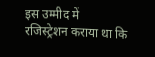इस उम्मीद में
रजिस्ट्रेशन कराया था कि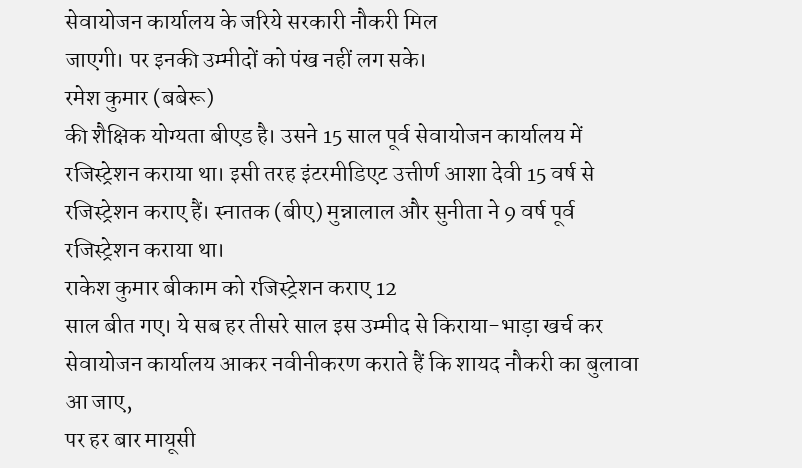सेवायोजन कार्यालय के जरिये सरकारी नौकरी मिल
जाएगी। पर इनकी उम्मीदों को पंख नहीं लग सके।
रमेश कुमार (बबेरू)
की शैक्षिक योग्यता बीएड है। उसने 15 साल पूर्व सेवायोजन कार्यालय में
रजिस्ट्रेशन कराया था। इसी तरह इंटरमीडिएट उत्तीर्ण आशा देवी 15 वर्ष से
रजिस्ट्रेशन कराए हैं। स्नातक (बीए) मुन्नालाल और सुनीता ने 9 वर्ष पूर्व
रजिस्ट्रेशन कराया था।
राकेश कुमार बीकाम को रजिस्ट्रेशन कराए 12
साल बीत गए। ये सब हर तीसरे साल इस उम्मीद से किराया-भाड़ा खर्च कर
सेवायोजन कार्यालय आकर नवीनीकरण कराते हैं कि शायद नौकरी का बुलावा आ जाए,
पर हर बार मायूसी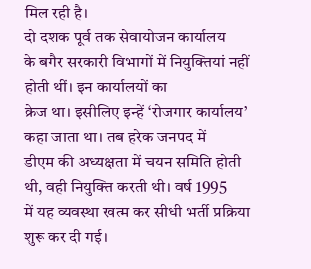मिल रही है।
दो दशक पूर्व तक सेवायोजन कार्यालय
के बगैर सरकारी विभागों में नियुक्तियां नहीं होती थीं। इन कार्यालयों का
क्रेज था। इसीलिए इन्हें ‘रोजगार कार्यालय’ कहा जाता था। तब हरेक जनपद में
डीएम की अध्यक्षता में चयन समिति होती थी, वही नियुक्ति करती थी। वर्ष 1995
में यह व्यवस्था खत्म कर सीधी भर्ती प्रक्रिया शुरू कर दी गई।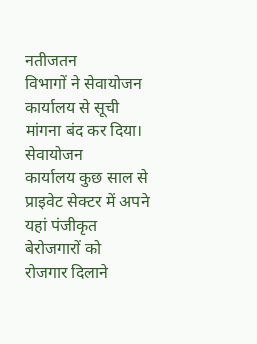नतीजतन
विभागों ने सेवायोजन कार्यालय से सूची मांगना बंद कर दिया। सेवायोजन
कार्यालय कुछ साल से प्राइवेट सेक्टर में अपने यहां पंजीकृत बेरोजगारों को
रोजगार दिलाने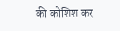की कोशिश कर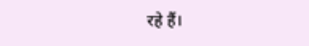रहे हैं।